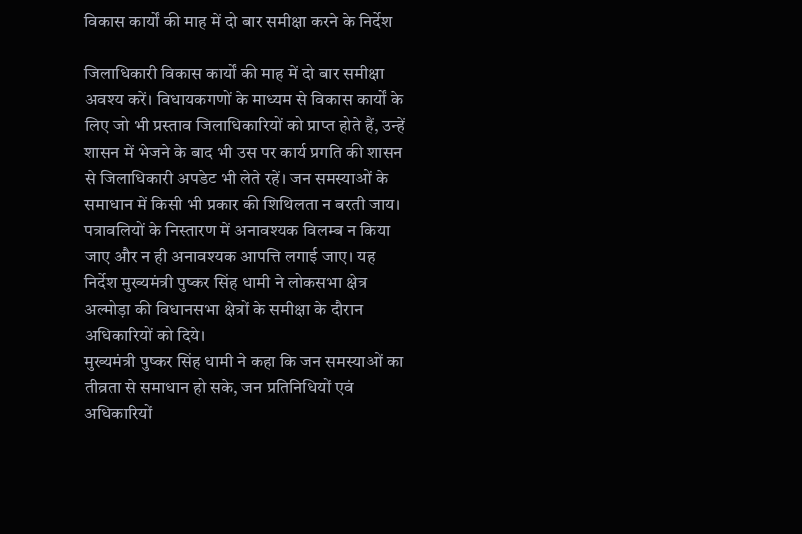विकास कार्यों की माह में दो बार समीक्षा करने के निर्देश

जिलाधिकारी विकास कार्यों की माह में दो बार समीक्षा अवश्य करें। विधायकगणों के माध्यम से विकास कार्यों के लिए जो भी प्रस्ताव जिलाधिकारियों को प्राप्त होते हैं, उन्हें शासन में भेजने के बाद भी उस पर कार्य प्रगति की शासन से जिलाधिकारी अपडेट भी लेते रहें। जन समस्याओं के समाधान में किसी भी प्रकार की शिथिलता न बरती जाय। पत्रावलियों के निस्तारण में अनावश्यक विलम्ब न किया जाए और न ही अनावश्यक आपत्ति लगाई जाए। यह निर्देश मुख्यमंत्री पुष्कर सिंह धामी ने लोकसभा क्षेत्र अल्मोड़ा की विधानसभा क्षेत्रों के समीक्षा के दौरान अधिकारियों को दिये।
मुख्यमंत्री पुष्कर सिंह धामी ने कहा कि जन समस्याओं का तीव्रता से समाधान हो सके, जन प्रतिनिधियों एवं अधिकारियों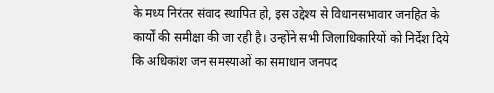के मध्य निरंतर संवाद स्थापित हो, इस उद्देश्य से विधानसभावार जनहित के कार्यों की समीक्षा की जा रही है। उन्होंने सभी जिलाधिकारियों को निर्देश दिये कि अधिकांश जन समस्याओं का समाधान जनपद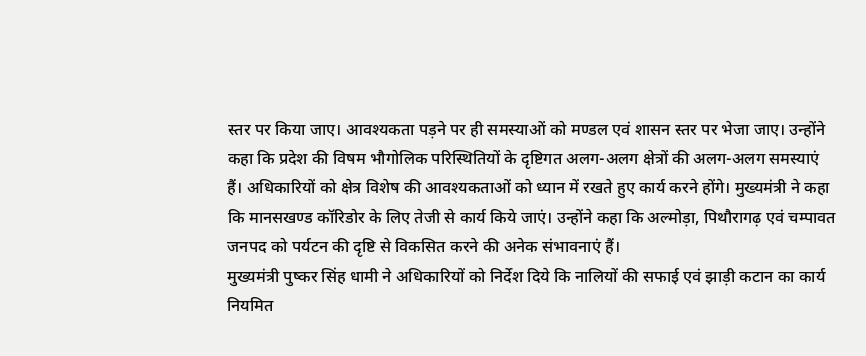स्तर पर किया जाए। आवश्यकता पड़ने पर ही समस्याओं को मण्डल एवं शासन स्तर पर भेजा जाए। उन्होंने कहा कि प्रदेश की विषम भौगोलिक परिस्थितियों के दृष्टिगत अलग-अलग क्षेत्रों की अलग-अलग समस्याएं हैं। अधिकारियों को क्षेत्र विशेष की आवश्यकताओं को ध्यान में रखते हुए कार्य करने होंगे। मुख्यमंत्री ने कहा कि मानसखण्ड कॉरिडोर के लिए तेजी से कार्य किये जाएं। उन्होंने कहा कि अल्मोड़ा, पिथौरागढ़ एवं चम्पावत जनपद को पर्यटन की दृष्टि से विकसित करने की अनेक संभावनाएं हैं।
मुख्यमंत्री पुष्कर सिंह धामी ने अधिकारियों को निर्देश दिये कि नालियों की सफाई एवं झाड़ी कटान का कार्य नियमित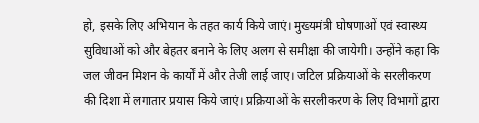हो, इसके लिए अभियान के तहत कार्य किये जाएं। मुख्यमंत्री घोषणाओं एवं स्वास्थ्य सुविधाओं को और बेहतर बनाने के लिए अलग से समीक्षा की जायेगी। उन्होंने कहा कि जल जीवन मिशन के कार्यों में और तेजी लाई जाए। जटिल प्रक्रियाओं के सरलीकरण की दिशा में लगातार प्रयास किये जाएं। प्रक्रियाओं के सरलीकरण के लिए विभागों द्वारा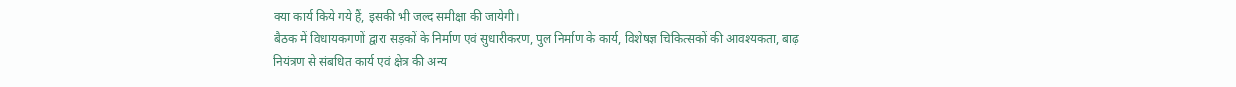क्या कार्य किये गये हैं, इसकी भी जल्द समीक्षा की जायेगी।
बैठक में विधायकगणों द्वारा सड़कों के निर्माण एवं सुधारीकरण, पुल निर्माण के कार्य, विशेषज्ञ चिकित्सकों की आवश्यकता, बाढ़ नियंत्रण से संबधित कार्य एवं क्षेत्र की अन्य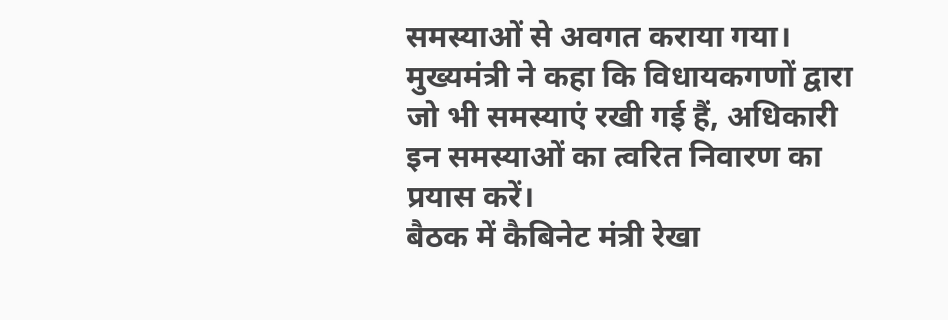समस्याओं से अवगत कराया गया। मुख्यमंत्री ने कहा कि विधायकगणों द्वारा जो भी समस्याएं रखी गई हैं, अधिकारी इन समस्याओं का त्वरित निवारण का प्रयास करें।
बैठक में कैबिनेट मंत्री रेखा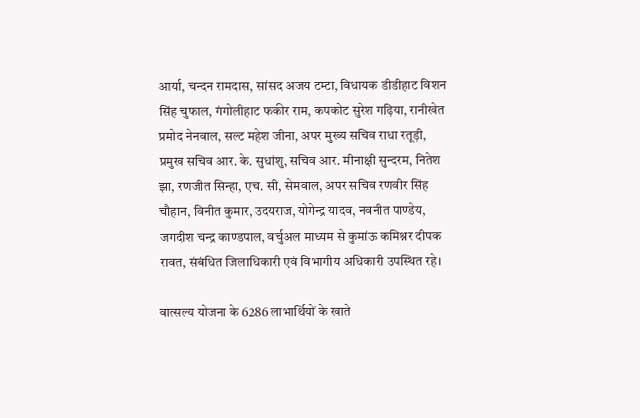आर्या, चन्दन रामदास, सांसद अजय टम्टा, विधायक डीडीहाट विशन सिंह चुफाल, गंगोलीहाट फकीर राम, कपकोट सुरेश गढ़िया, रानीखेत प्रमोद नेनवाल, सल्ट महेश जीना, अपर मुख्य सचिव राधा रतूड़ी, प्रमुख सचिव आर. के. सुधांशु, सचिव आर. मीनाक्षी सुन्दरम, नितेश झा, रणजीत सिन्हा, एच. सी, सेमवाल, अपर सचिव रणवीर सिंह चौहान, विनीत कुमार, उदयराज, योगेन्द्र यादव, नवनीत पाण्डेय, जगदीश चन्द्र काण्डपाल, वर्चुअल माध्यम से कुमांऊ कमिश्नर दीपक रावत, संबंधित जिलाधिकारी एवं विभागीय अधिकारी उपस्थित रहे।

वात्सल्य योजना के 6286 लाभार्थियों के खाते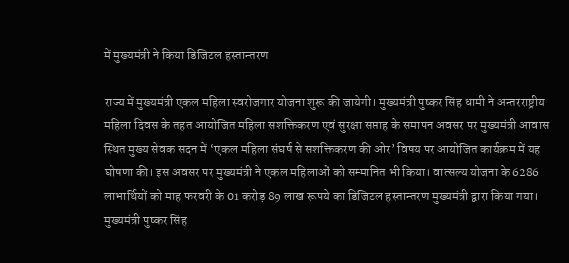में मुख्यमंत्री ने किया डिजिटल हस्तान्तरण

राज्य में मुख्यमंत्री एकल महिला स्वरोजगार योजना शुरू की जायेगी। मुख्यमंत्री पुष्कर सिंह धामी ने अन्तरराष्ट्रीय महिला दिवस के तहत आयोजित महिला सशक्तिकरण एवं सुरक्षा सप्ताह के समापन अवसर पर मुख्यमंत्री आवास स्थित मुख्य सेवक सदन में ‘एकल महिला संघर्ष से सशक्तिकरण की ओर’ विषय पर आयोजित कार्यक्रम में यह घोषणा की। इस अवसर पर मुख्यमंत्री ने एकल महिलाओं को सम्मानित भी किया। वात्सल्य योजना के 6286 लाभार्थियों को माह फरवरी के 01 करोड़ 89 लाख रूपये का डिजिटल हस्तान्तरण मुख्यमंत्री द्वारा किया गया।
मुख्यमंत्री पुष्कर सिंह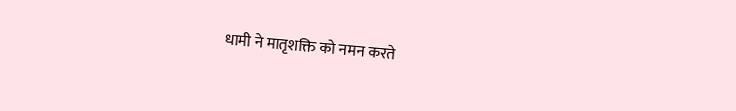धामी ने मातृशक्ति को नमन करते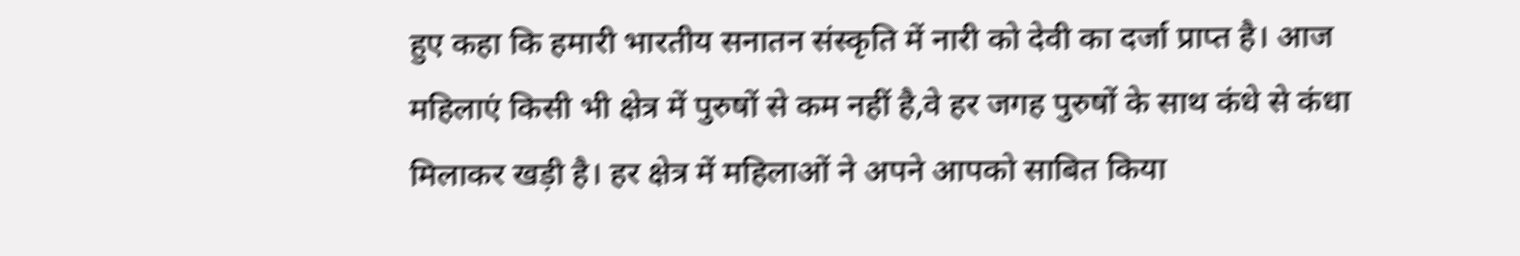हुए कहा कि हमारी भारतीय सनातन संस्कृति में नारी को देवी का दर्जा प्राप्त है। आज महिलाएं किसी भी क्षेत्र में पुरुषों से कम नहीं है,वे हर जगह पुरुषों के साथ कंधे से कंधा मिलाकर खड़ी है। हर क्षेत्र में महिलाओं ने अपने आपको साबित किया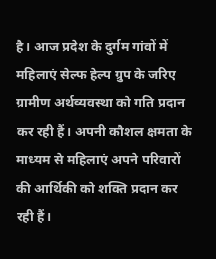है। आज प्रदेश के दुर्गम गांवों में महिलाएं सेल्फ हेल्प ग्रुप के जरिए ग्रामीण अर्थव्यवस्था को गति प्रदान कर रही हैं। अपनी कौशल क्षमता के माध्यम से महिलाएं अपने परिवारों की आर्थिकी को शक्ति प्रदान कर रही हैं।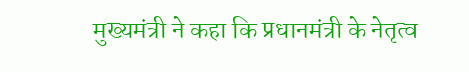मुख्यमंत्री ने कहा कि प्रधानमंत्री के नेतृत्व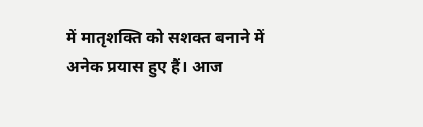में मातृशक्ति को सशक्त बनाने में अनेक प्रयास हुए हैं। आज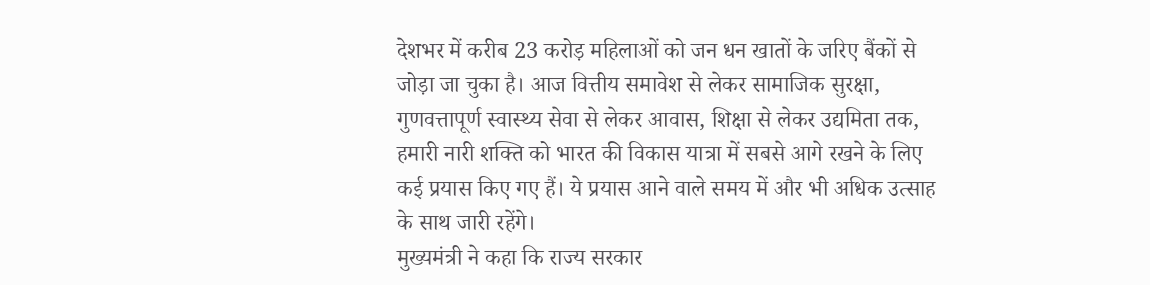देशभर में करीब 23 करोड़ महिलाओं को जन धन खातों के जरिए बैंकों से जोड़ा जा चुका है। आज वित्तीय समावेश से लेकर सामाजिक सुरक्षा, गुणवत्तापूर्ण स्वास्थ्य सेवा से लेकर आवास, शिक्षा से लेकर उद्यमिता तक, हमारी नारी शक्ति को भारत की विकास यात्रा में सबसे आगे रखने के लिए कई प्रयास किए गए हैं। ये प्रयास आने वाले समय में और भी अधिक उत्साह के साथ जारी रहेंगे।
मुख्यमंत्री ने कहा कि राज्य सरकार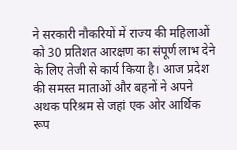ने सरकारी नौकरियों में राज्य की महिलाओं को 30 प्रतिशत आरक्षण का संपूर्ण लाभ देने के लिए तेजी से कार्य किया है। आज प्रदेश की समस्त माताओं और बहनों ने अपने अथक परिश्रम से जहां एक ओर आर्थिक रूप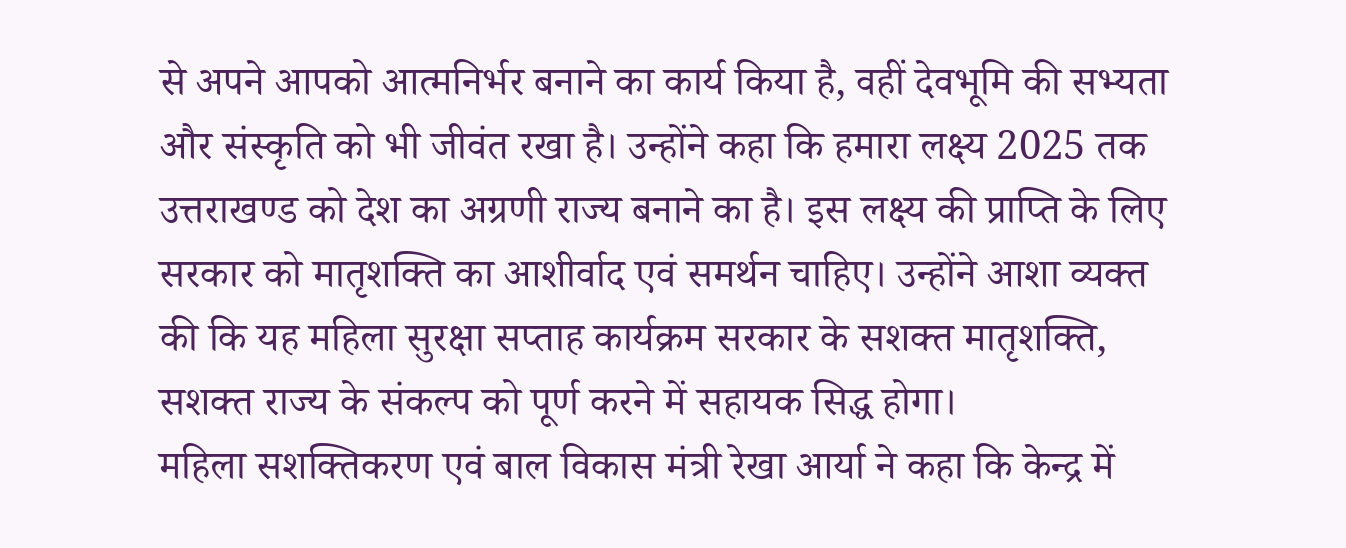से अपने आपको आत्मनिर्भर बनाने का कार्य किया है, वहीं देवभूमि की सभ्यता और संस्कृति को भी जीवंत रखा है। उन्होंने कहा कि हमारा लक्ष्य 2025 तक उत्तराखण्ड को देश का अग्रणी राज्य बनाने का है। इस लक्ष्य की प्राप्ति के लिए सरकार को मातृशक्ति का आशीर्वाद एवं समर्थन चाहिए। उन्होंने आशा व्यक्त की कि यह महिला सुरक्षा सप्ताह कार्यक्रम सरकार के सशक्त मातृशक्ति, सशक्त राज्य के संकल्प को पूर्ण करने में सहायक सिद्ध होगा।
महिला सशक्तिकरण एवं बाल विकास मंत्री रेखा आर्या ने कहा कि केन्द्र में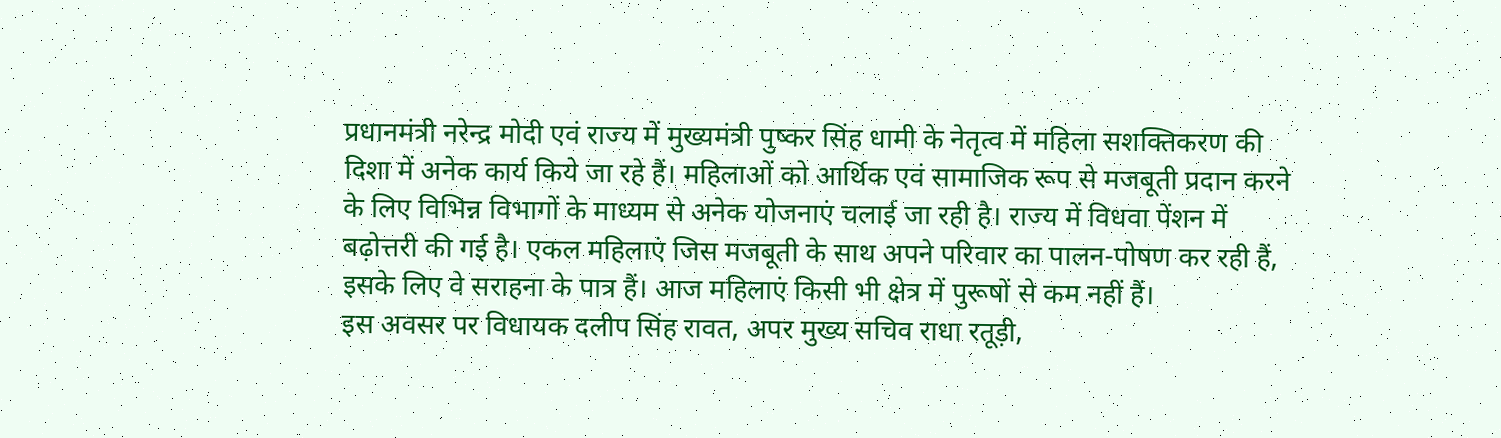प्रधानमंत्री नरेन्द्र मोदी एवं राज्य में मुख्यमंत्री पुष्कर सिंह धामी के नेतृत्व में महिला सशक्तिकरण की दिशा में अनेक कार्य किये जा रहे हैं। महिलाओं को आर्थिक एवं सामाजिक रूप से मजबूती प्रदान करने के लिए विभिन्न विभागों के माध्यम से अनेक योजनाएं चलाई जा रही है। राज्य में विधवा पेंशन में बढ़ोत्तरी की गई है। एकल महिलाएं जिस मजबूती के साथ अपने परिवार का पालन-पोषण कर रही हैं, इसके लिए वे सराहना के पात्र हैं। आज महिलाएं किसी भी क्षेत्र में पुरूषों से कम नहीं हैं।
इस अवसर पर विधायक दलीप सिंह रावत, अपर मुख्य सचिव राधा रतूड़ी,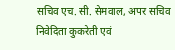सचिव एच. सी. सेमवाल, अपर सचिव निवेदिता कुकरेती एवं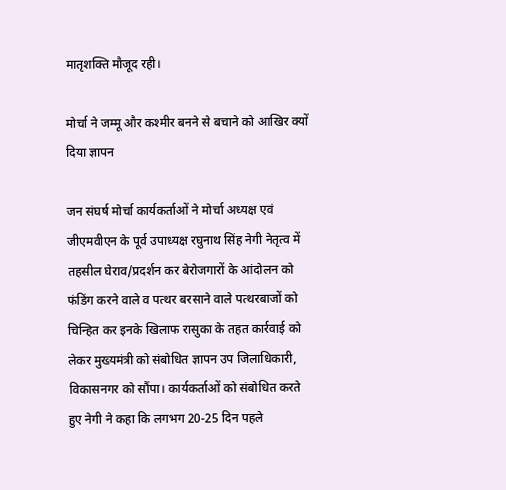मातृशक्ति मौजूद रही।

मोर्चा ने जम्मू और कश्मीर बनने से बचाने को आखिर क्यों दिया ज्ञापन

जन संघर्ष मोर्चा कार्यकर्ताओं ने मोर्चा अध्यक्ष एवं जीएमवीएन के पूर्व उपाध्यक्ष रघुनाथ सिंह नेगी नेतृत्व में तहसील घेराव/प्रदर्शन कर बेरोजगारों के आंदोलन को फंडिंग करने वाले व पत्थर बरसाने वाले पत्थरबाजों को चिन्हित कर इनके खिलाफ रासुका के तहत कार्रवाई को लेकर मुख्यमंत्री को संबोधित ज्ञापन उप जिलाधिकारी, विकासनगर को सौंपा। कार्यकर्ताओं को संबोधित करते हुए नेगी ने कहा कि लगभग 20-25 दिन पहले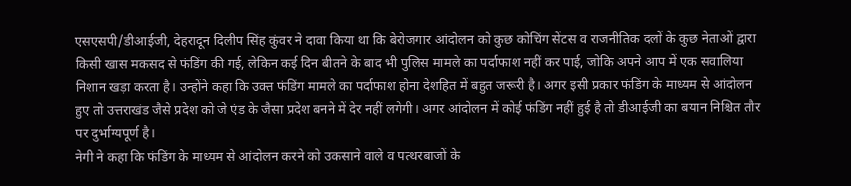एसएसपी/डीआईजी, देहरादून दिलीप सिंह कुंवर ने दावा किया था कि बेरोजगार आंदोलन को कुछ कोचिंग सेंटस व राजनीतिक दलों के कुछ नेताओं द्वारा किसी खास मकसद से फंडिंग की गई, लेकिन कई दिन बीतने के बाद भी पुलिस मामले का पर्दाफाश नहीं कर पाई, जोकि अपने आप में एक सवालिया निशान खड़ा करता है। उन्होंने कहा कि उक्त फंडिंग मामले का पर्दाफाश होना देशहित में बहुत जरूरी है। अगर इसी प्रकार फंडिंग के माध्यम से आंदोलन हुए तो उत्तराखंड जैसे प्रदेश को जे एंड के जैसा प्रदेश बनने में देर नहीं लगेगी। अगर आंदोलन में कोई फंडिंग नहीं हुई है तो डीआईजी का बयान निश्चित तौर पर दुर्भाग्यपूर्ण है।
नेगी ने कहा कि फंडिंग के माध्यम से आंदोलन करने को उकसाने वाले व पत्थरबाजों के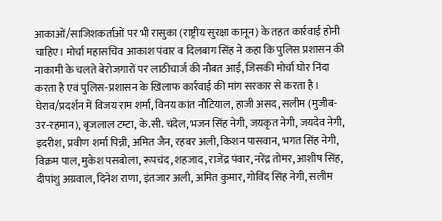आकाओं/साजिशकर्ताओं पर भी रासुका (राष्ट्रीय सुरक्षा कानून) के तहत कार्रवाई होनी चाहिए। मोर्चा महासचिव आकाश पंवार व दिलबाग सिंह ने कहा कि पुलिस प्रशासन की नाकामी के चलते बेरोजगारों पर लाठीचार्ज की नौबत आई, जिसकी मोर्चा घोर निंदा करता है एवं पुलिस-प्रशासन के खिलाफ कार्रवाई की मांग सरकार से करता है।
घेराव/प्रदर्शन में विजय राम शर्मा, विनय कांत नौटियाल, हाजी असद, सलीम (मुजीब-उर-रहमान), बृजलाल टम्टा, के.सी. चंदेल, भजन सिंह नेगी, जयकृत नेगी, जयदेव नेगी, इदरीश, प्रवीण शर्मा पिन्नी, अमित जैन, रहबर अली, किशन पासवान, भगत सिंह नेगी, विक्रम पाल, मुकेश पसबोला, रूपचंद, शहजाद, राजेंद्र पंवार, नरेंद्र तोमर, आशीष सिंह, दीपांशु अग्रवाल, दिनेश राणा, इंतजार अली, अमित कुमार, गोविंद सिंह नेगी, सलीम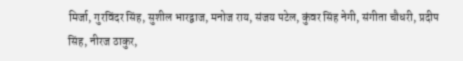मिर्जा, गुरविंदर सिंह, सुशील भारद्वाज, मनोज राय, संजय पटेल, कुंवर सिंह नेगी, संगीता चौधरी, प्रदीप सिंह, नीरज ठाकुर,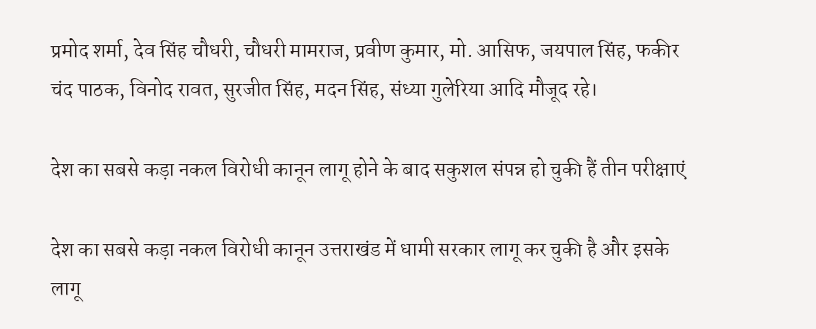प्रमोद शर्मा, देव सिंह चौधरी, चौधरी मामराज, प्रवीण कुमार, मो. आसिफ, जयपाल सिंह, फकीर चंद पाठक, विनोद रावत, सुरजीत सिंह, मदन सिंह, संध्या गुलेरिया आदि मौजूद रहे।

देश का सबसे कड़ा नकल विरोधी कानून लागू होने के बाद सकुशल संपन्न हो चुकी हैं तीन परीक्षाएं

देश का सबसे कड़ा नकल विरोधी कानून उत्तराखंड में धामी सरकार लागू कर चुकी है और इसके लागू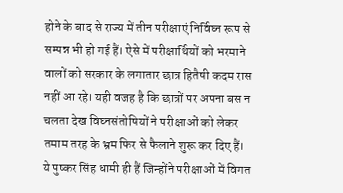होने के बाद से राज्य में तीन परीक्षाएं निर्विघ्न रूप से सम्पन्न भी हो गई हैं। ऐसे में परीक्षार्थियों को भरमाने वालों को सरकार के लगातार छात्र हितैषी कदम रास नहीं आ रहे। यही वजह है कि छात्रों पर अपना बस न चलता देख विघ्नसंतोषियों ने परीक्षाओं को लेकर तमाम तरह के भ्रम फिर से फैलाने शुरू कर दिए हैं।
ये पुष्कर सिंह धामी ही हैं जिन्होंने परीक्षाओं में विगत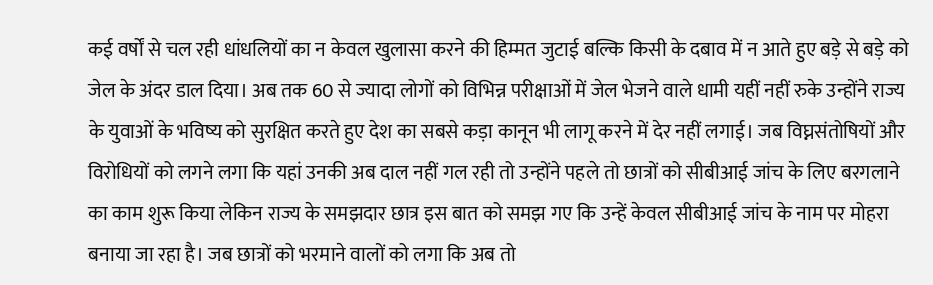कई वर्षों से चल रही धांधलियों का न केवल खुलासा करने की हिम्मत जुटाई बल्कि किसी के दबाव में न आते हुए बड़े से बड़े को जेल के अंदर डाल दिया। अब तक 60 से ज्यादा लोगों को विभिन्न परीक्षाओं में जेल भेजने वाले धामी यहीं नहीं रुके उन्होंने राज्य के युवाओं के भविष्य को सुरक्षित करते हुए देश का सबसे कड़ा कानून भी लागू करने में देर नहीं लगाई। जब विघ्नसंतोषियों और विरोधियों को लगने लगा कि यहां उनकी अब दाल नहीं गल रही तो उन्होंने पहले तो छात्रों को सीबीआई जांच के लिए बरगलाने का काम शुरू किया लेकिन राज्य के समझदार छात्र इस बात को समझ गए कि उन्हें केवल सीबीआई जांच के नाम पर मोहरा बनाया जा रहा है। जब छात्रों को भरमाने वालों को लगा कि अब तो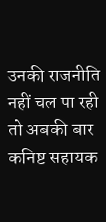उनकी राजनीति नहीं चल पा रही तो अबकी बार कनिष्ट सहायक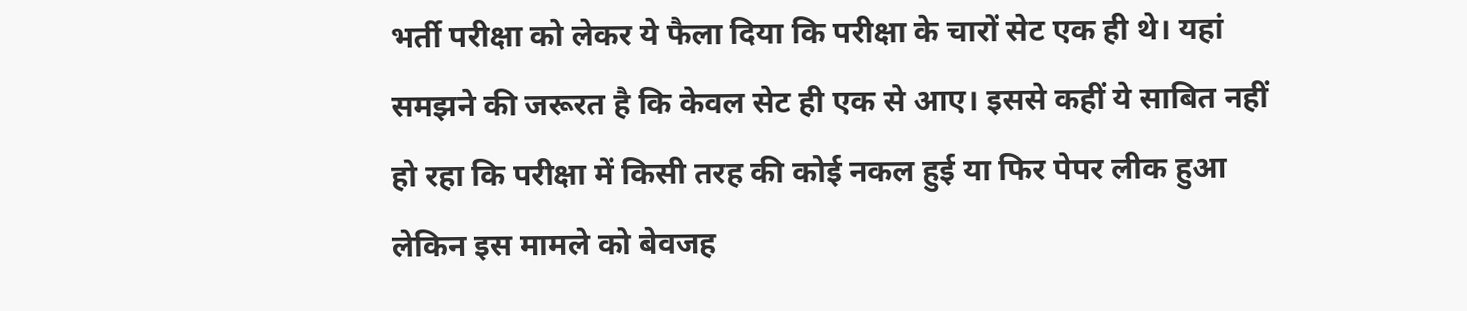भर्ती परीक्षा को लेकर ये फैला दिया कि परीक्षा के चारों सेट एक ही थे। यहां समझने की जरूरत है कि केवल सेट ही एक से आए। इससे कहीं ये साबित नहीं हो रहा कि परीक्षा में किसी तरह की कोई नकल हुई या फिर पेपर लीक हुआ लेकिन इस मामले को बेवजह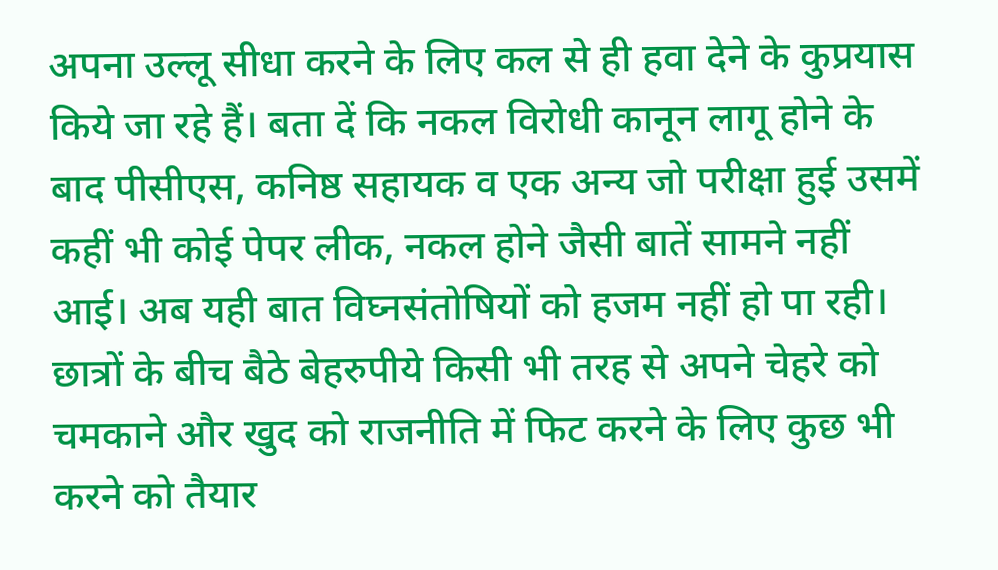अपना उल्लू सीधा करने के लिए कल से ही हवा देने के कुप्रयास किये जा रहे हैं। बता दें कि नकल विरोधी कानून लागू होने के बाद पीसीएस, कनिष्ठ सहायक व एक अन्य जो परीक्षा हुई उसमें कहीं भी कोई पेपर लीक, नकल होने जैसी बातें सामने नहीं आई। अब यही बात विघ्नसंतोषियों को हजम नहीं हो पा रही। छात्रों के बीच बैठे बेहरुपीये किसी भी तरह से अपने चेहरे को चमकाने और खुद को राजनीति में फिट करने के लिए कुछ भी करने को तैयार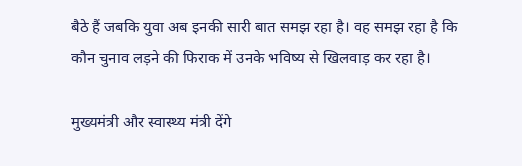बैठे हैं जबकि युवा अब इनकी सारी बात समझ रहा है। वह समझ रहा है कि कौन चुनाव लड़ने की फिराक में उनके भविष्य से खिलवाड़ कर रहा है।

मुख्यमंत्री और स्वास्थ्य मंत्री देंगे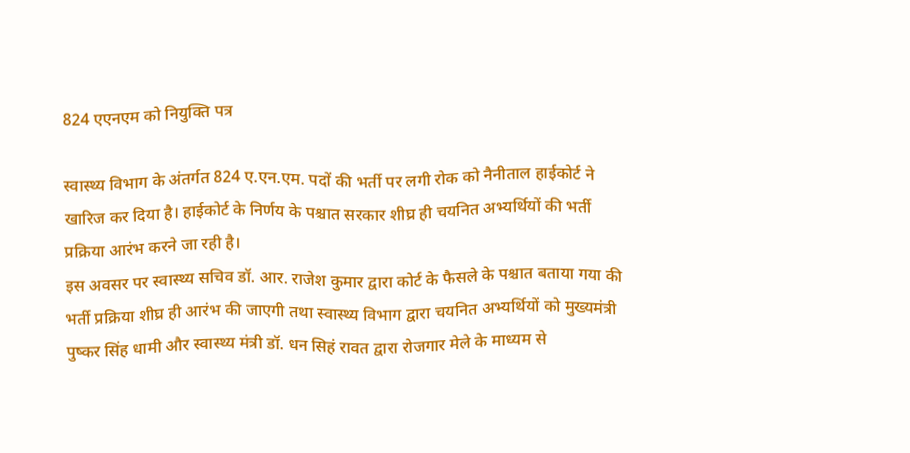824 एएनएम को नियुक्ति पत्र

स्वास्थ्य विभाग के अंतर्गत 824 ए.एन.एम. पदों की भर्ती पर लगी रोक को नैनीताल हाईकोर्ट ने खारिज कर दिया है। हाईकोर्ट के निर्णय के पश्चात सरकार शीघ्र ही चयनित अभ्यर्थियों की भर्ती प्रक्रिया आरंभ करने जा रही है।
इस अवसर पर स्वास्थ्य सचिव डॉ. आर. राजेश कुमार द्वारा कोर्ट के फैसले के पश्चात बताया गया की भर्ती प्रक्रिया शीघ्र ही आरंभ की जाएगी तथा स्वास्थ्य विभाग द्वारा चयनित अभ्यर्थियों को मुख्यमंत्री पुष्कर सिंह धामी और स्वास्थ्य मंत्री डॉ. धन सिहं रावत द्वारा रोजगार मेले के माध्यम से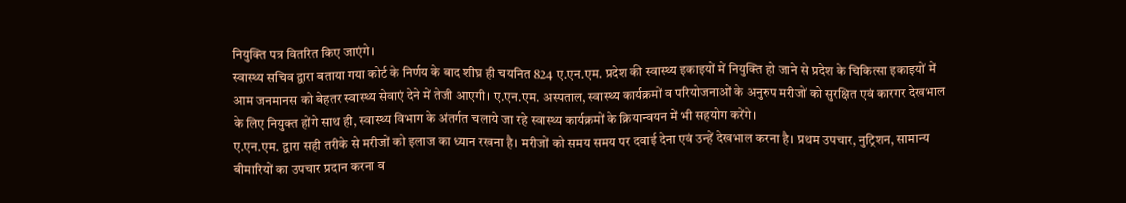नियुक्ति पत्र वितरित किए जाएंगे।
स्वास्थ्य सचिव द्वारा बताया गया कोर्ट के निर्णय के बाद शीघ्र ही चयनित 824 ए.एन.एम. प्रदेश की स्वास्थ्य इकाइयों में नियुक्ति हो जाने से प्रदेश के चिकित्सा इकाइयों में आम जनमानस को बेहतर स्वास्थ्य सेवाएं देने में तेजी आएगी। ए.एन.एम. अस्पताल, स्वास्थ्य कार्यक्रमों व परियोजनाओं के अनुरुप मरीजों को सुरक्षित एवं कारगर देखभाल के लिए नियुक्त होंगे साथ ही, स्वास्थ्य विभाग के अंतर्गत चलाये जा रहे स्वास्थ्य कार्यक्रमों के क्रियान्वयन में भी सहयोग करेंगे।
ए.एन.एम. द्वारा सही तरीके से मरीजों को इलाज का ध्यान रखना है। मरीजों को समय समय पर दवाई देना एवं उन्हें देखभाल करना है। प्रथम उपचार, नुट्रिशन, सामान्य बीमारियों का उपचार प्रदान करना व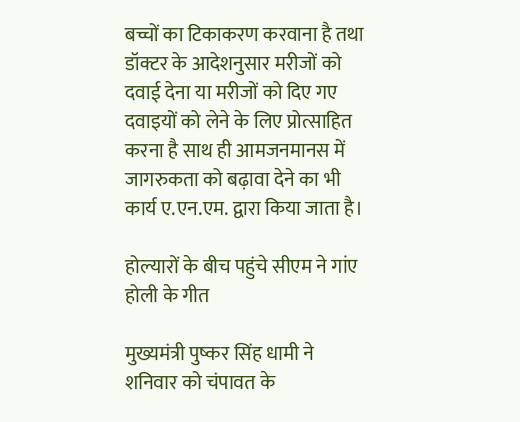बच्चों का टिकाकरण करवाना है तथा डॉक्टर के आदेशनुसार मरीजों को दवाई देना या मरीजों को दिए गए दवाइयों को लेने के लिए प्रोत्साहित करना है साथ ही आमजनमानस में जागरुकता को बढ़ावा देने का भी कार्य ए.एन.एम. द्वारा किया जाता है।

होल्यारों के बीच पहुंचे सीएम ने गांए होली के गीत

मुख्यमंत्री पुष्कर सिंह धामी ने शनिवार को चंपावत के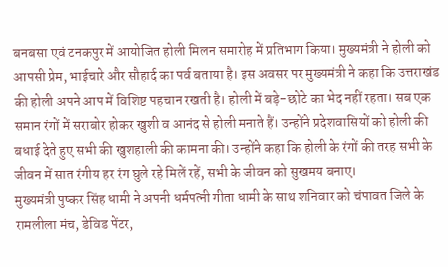बनबसा एवं टनकपुर में आयोजित होली मिलन समारोह में प्रतिभाग किया। मुख्यमंत्री ने होली को आपसी प्रेम, भाईचारे और सौहार्द का पर्व बताया है। इस अवसर पर मुख्यमंत्री ने कहा कि उत्तराखंड की होली अपने आप में विशिष्ट पहचान रखती है। होली में बड़े-छोटे का भेद नहीं रहता। सब एक समान रंगों में सराबोर होकर खुशी व आनंद से होली मनाते हैं। उन्होंने प्रदेशवासियों को होली की बधाई देते हुए सभी की खुशहाली की कामना की। उन्होंने कहा कि होली के रंगों की तरह सभी के जीवन में सात रंगीय हर रंग घुले रहे मिलें रहें, सभी के जीवन को सुखमय बनाए।
मुख्यमंत्री पुष्कर सिंह धामी ने अपनी धर्मपत्नी गीता धामी के साथ शनिवार को चंपावत जिले के रामलीला मंच, डेविड पेंटर,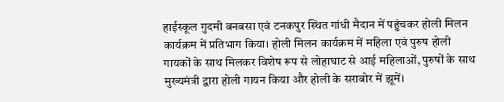हाईस्कूल गुदमी बनबसा एवं टनकपुर स्थित गांधी मैदान में पहुंचकर होली मिलन कार्यक्रम में प्रतिभाग किया। होली मिलन कार्यक्रम में महिला एवं पुरुष होली गायकों के साथ मिलकर विशेष रूप से लोहाघाट से आई महिलाओं, पुरुषों के साथ मुख्यमंत्री द्वारा होली गायन किया और होली के सराबोर में झूमें।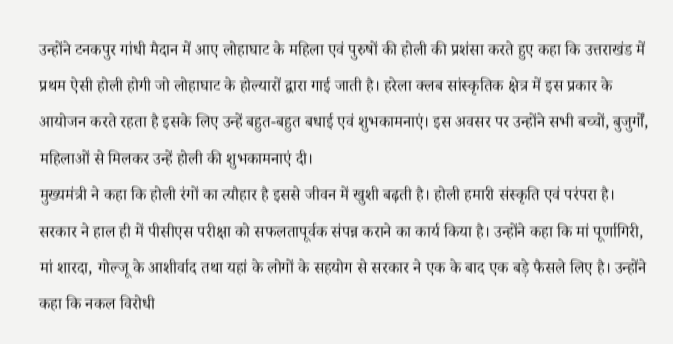उन्होंने टनकपुर गांधी मैदान में आए लोहाघाट के महिला एवं पुरुषों की होली की प्रशंसा करते हुए कहा कि उत्तराखंड में प्रथम ऐसी होली होगी जो लोहाघाट के होल्यारों द्वारा गाई जाती है। हरेला क्लब सांस्कृतिक क्षेत्र में इस प्रकार के आयोजन करते रहता है इसके लिए उन्हें बहुत-बहुत बधाई एवं शुभकामनाएं। इस अवसर पर उन्होंने सभी बच्चों, बुजुर्गों, महिलाओं से मिलकर उन्हें होली की शुभकामनाएं दी।
मुख्यमंत्री ने कहा कि होली रंगों का त्यौहार है इससे जीवन में खुशी बढ़ती है। होली हमारी संस्कृति एवं परंपरा है। सरकार ने हाल ही में पीसीएस परीक्षा को सफलतापूर्वक संपन्न कराने का कार्य किया है। उन्होंने कहा कि मां पूर्णागिरी, मां शारदा, गोल्जू के आशीर्वाद तथा यहां के लोगों के सहयोग से सरकार ने एक के बाद एक बड़े फैसले लिए है। उन्होंने कहा कि नकल विरोधी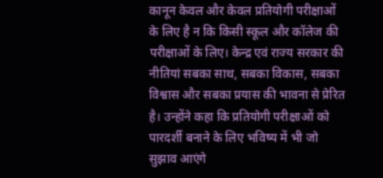कानून केवल और केवल प्रतियोगी परीक्षाओं के लिए है न कि किसी स्कूल और कॉलेज की परीक्षाओं के लिए। केन्द्र एवं राज्य सरकार की नीतियां सबका साथ, सबका विकास, सबका विश्वास और सबका प्रयास की भावना से प्रेरित है। उन्होंने कहा कि प्रतियोगी परीक्षाओं को पारदर्शी बनाने के लिए भविष्य में भी जो सुझाव आएंगे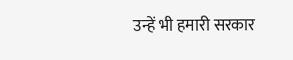उन्हें भी हमारी सरकार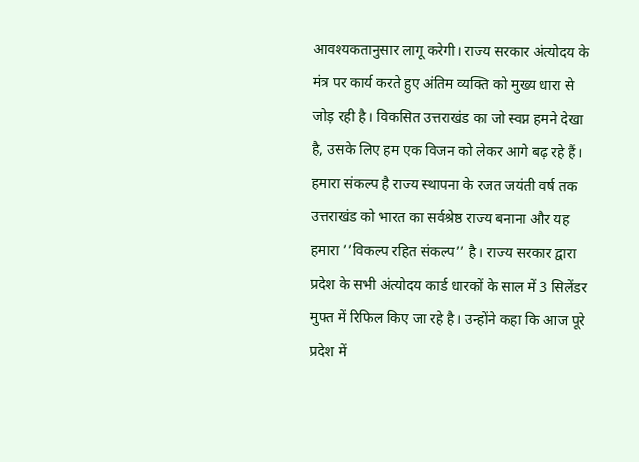आवश्यकतानुसार लागू करेगी। राज्य सरकार अंत्योदय के मंत्र पर कार्य करते हुए अंतिम व्यक्ति को मुख्य धारा से जोड़ रही है। विकसित उत्तराखंड का जो स्वप्न हमने देखा है, उसके लिए हम एक विजन को लेकर आगे बढ़ रहे हैं। हमारा संकल्प है राज्य स्थापना के रजत जयंती वर्ष तक उत्तराखंड को भारत का सर्वश्रेष्ठ राज्य बनाना और यह हमारा ’’विकल्प रहित संकल्प’’ है। राज्य सरकार द्वारा प्रदेश के सभी अंत्योदय कार्ड धारकों के साल में 3 सिलेंडर मुफ्त में रिफिल किए जा रहे है। उन्होंने कहा कि आज पूरे प्रदेश में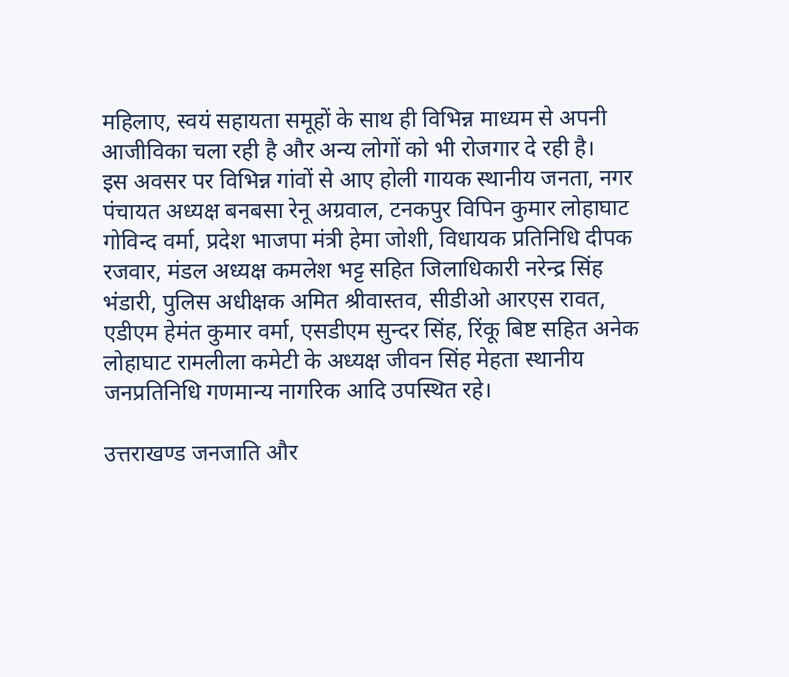महिलाए, स्वयं सहायता समूहों के साथ ही विभिन्न माध्यम से अपनी आजीविका चला रही है और अन्य लोगों को भी रोजगार दे रही है।
इस अवसर पर विभिन्न गांवों से आए होली गायक स्थानीय जनता, नगर पंचायत अध्यक्ष बनबसा रेनू अग्रवाल, टनकपुर विपिन कुमार लोहाघाट गोविन्द वर्मा, प्रदेश भाजपा मंत्री हेमा जोशी, विधायक प्रतिनिधि दीपक रजवार, मंडल अध्यक्ष कमलेश भट्ट सहित जिलाधिकारी नरेन्द्र सिंह भंडारी, पुलिस अधीक्षक अमित श्रीवास्तव, सीडीओ आरएस रावत, एडीएम हेमंत कुमार वर्मा, एसडीएम सुन्दर सिंह, रिंकू बिष्ट सहित अनेक लोहाघाट रामलीला कमेटी के अध्यक्ष जीवन सिंह मेहता स्थानीय जनप्रतिनिधि गणमान्य नागरिक आदि उपस्थित रहे।

उत्तराखण्ड जनजाति और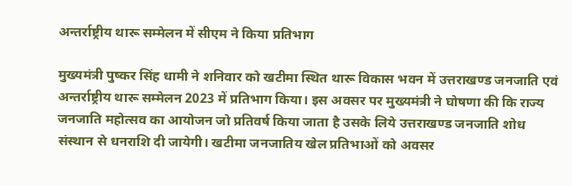अन्तर्राष्ट्रीय थारू सम्मेलन में सीएम ने किया प्रतिभाग

मुख्यमंत्री पुष्कर सिंह धामी ने शनिवार को खटीमा स्थित थारू विकास भवन में उत्तराखण्ड जनजाति एवं अन्तर्राष्ट्रीय थारू सम्मेलन 2023 में प्रतिभाग किया। इस अवसर पर मुख्यमंत्री ने घोषणा की कि राज्य जनजाति महोत्सव का आयोजन जो प्रतिवर्ष किया जाता है उसके लिये उत्तराखण्ड जनजाति शोध संस्थान से धनराशि दी जायेगी। खटीमा जनजातिय खेल प्रतिभाओं को अवसर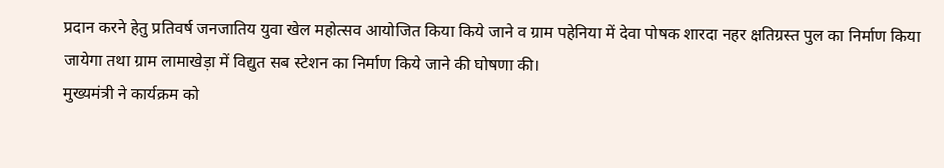प्रदान करने हेतु प्रतिवर्ष जनजातिय युवा खेल महोत्सव आयोजित किया किये जाने व ग्राम पहेनिया में देवा पोषक शारदा नहर क्षतिग्रस्त पुल का निर्माण किया जायेगा तथा ग्राम लामाखेड़ा में विद्युत सब स्टेशन का निर्माण किये जाने की घोषणा की।
मुख्यमंत्री ने कार्यक्रम को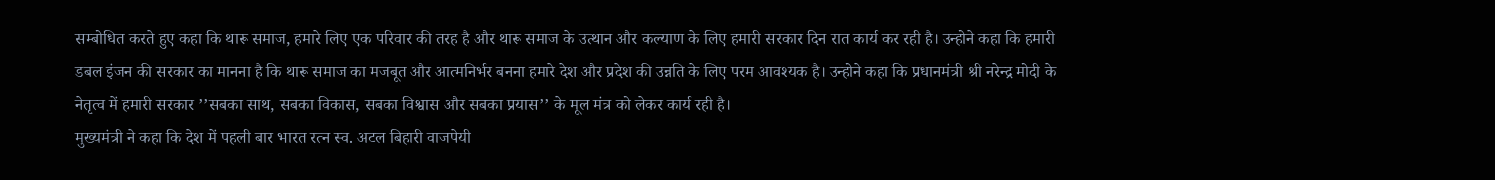सम्बोधित करते हुए कहा कि थारू समाज, हमारे लिए एक परिवार की तरह है और थारू समाज के उत्थान और कल्याण के लिए हमारी सरकार दिन रात कार्य कर रही है। उन्होने कहा कि हमारी डबल इंजन की सरकार का मानना है कि थारू समाज का मजबूत और आत्मनिर्भर बनना हमारे देश और प्रदेश की उन्नति के लिए परम आवश्यक है। उन्होने कहा कि प्रधानमंत्री श्री नरेन्द्र मोदी के नेतृत्व में हमारी सरकार ’’सबका साथ, सबका विकास, सबका विश्वास और सबका प्रयास’’ के मूल मंत्र को लेकर कार्य रही है।
मुख्यमंत्री ने कहा कि देश में पहली बार भारत रत्न स्व. अटल बिहारी वाजपेयी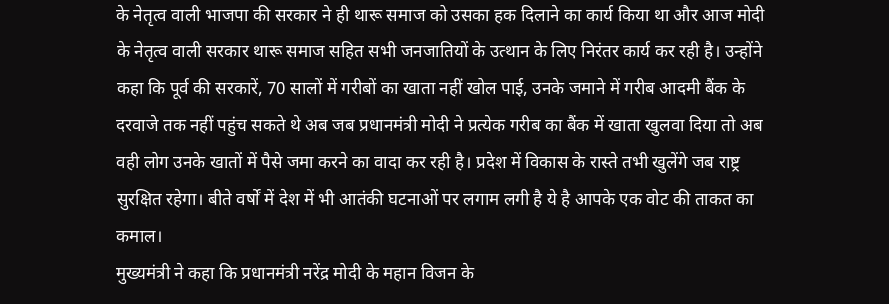के नेतृत्व वाली भाजपा की सरकार ने ही थारू समाज को उसका हक दिलाने का कार्य किया था और आज मोदी के नेतृत्व वाली सरकार थारू समाज सहित सभी जनजातियों के उत्थान के लिए निरंतर कार्य कर रही है। उन्होंने कहा कि पूर्व की सरकारें, 70 सालों में गरीबों का खाता नहीं खोल पाई, उनके जमाने में गरीब आदमी बैंक के दरवाजे तक नहीं पहुंच सकते थे अब जब प्रधानमंत्री मोदी ने प्रत्येक गरीब का बैंक में खाता खुलवा दिया तो अब वही लोग उनके खातों में पैसे जमा करने का वादा कर रही है। प्रदेश में विकास के रास्ते तभी खुलेंगे जब राष्ट्र सुरक्षित रहेगा। बीते वर्षों में देश में भी आतंकी घटनाओं पर लगाम लगी है ये है आपके एक वोट की ताकत का कमाल।
मुख्यमंत्री ने कहा कि प्रधानमंत्री नरेंद्र मोदी के महान विजन के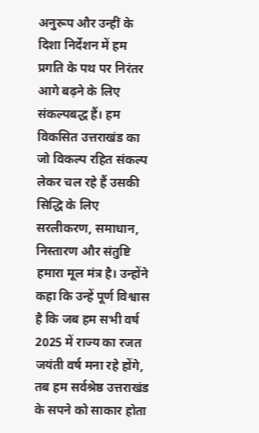अनुरूप और उन्हीं के दिशा निर्देशन में हम प्रगति के पथ पर निरंतर आगे बढ़ने के लिए संकल्पबद्ध हैं। हम विकसित उत्तराखंड का जो विकल्प रहित संकल्प लेकर चल रहे हैं उसकी सिद्धि के लिए सरलीकरण, समाधान, निस्तारण और संतुष्टि हमारा मूल मंत्र है। उन्होंने कहा कि उन्हें पूर्ण विश्वास है कि जब हम सभी वर्ष 2025 में राज्य का रजत जयंती वर्ष मना रहे होंगे, तब हम सर्वश्रेष्ठ उत्तराखंड के सपने को साकार होता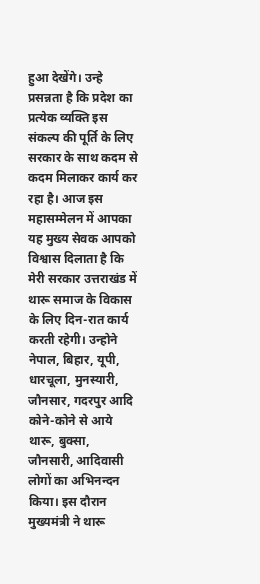हुआ देखेंगे। उन्हे प्रसन्नता है कि प्रदेश का प्रत्येक व्यक्ति इस संकल्प की पूर्ति के लिए सरकार के साथ कदम से कदम मिलाकर कार्य कर रहा है। आज इस महासम्मेलन में आपका यह मुख्य सेवक आपको विश्वास दिलाता है कि मेरी सरकार उत्तराखंड में थारू समाज के विकास के लिए दिन-रात कार्य करती रहेगी। उन्होने नेपाल, बिहार, यूपी, धारचूला, मुनस्यारी, जौनसार, गदरपुर आदि कोने-कोने से आये थारू, बुक्सा, जौनसारी, आदिवासी लोगों का अभिनन्दन किया। इस दौरान मुख्यमंत्री ने थारू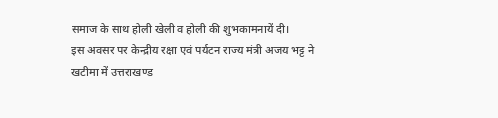समाज के साथ होली खेली व होली की शुभकामनायें दी।
इस अवसर पर केन्द्रीय रक्षा एवं पर्यटन राज्य मंत्री अजय भट्ट ने खटीमा में उत्तराखण्ड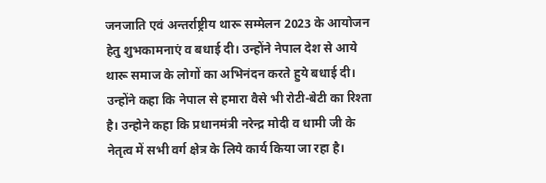जनजाति एवं अन्तर्राष्ट्रीय थारू सम्मेलन 2023 के आयोजन हेतु शुभकामनाएं व बधाई दी। उन्होंने नेपाल देश से आये थारू समाज के लोगों का अभिनंदन करते हुये बधाई दी। उन्होंने कहा कि नेपाल से हमारा वैसे भी रोटी-बेटी का रिश्ता है। उन्होने कहा कि प्रधानमंत्री नरेन्द्र मोदी व धामी जी के नेतृत्व में सभी वर्ग क्षेत्र के लिये कार्य किया जा रहा है।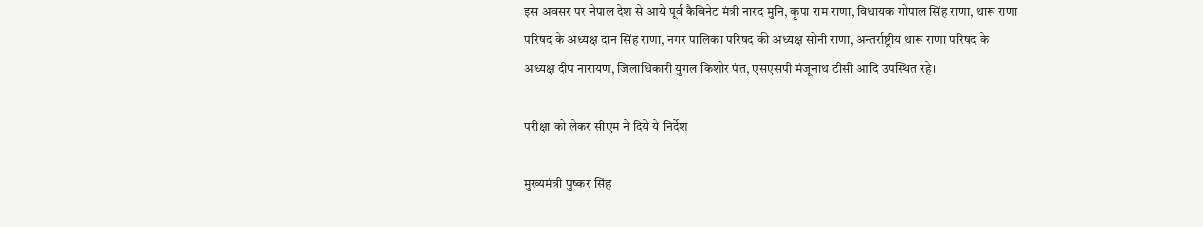इस अवसर पर नेपाल देश से आये पूर्व कैबिनेट मंत्री नारद मुनि, कृपा राम राणा, विधायक गोपाल सिंह राणा, थारू राणा परिषद के अध्यक्ष दान सिंह राणा, नगर पालिका परिषद की अध्यक्ष सोनी राणा, अन्तर्राष्ट्रीय थारू राणा परिषद के अध्यक्ष दीप नारायण, जिलाधिकारी युगल किशोर पंत, एसएसपी मंजूनाथ टीसी आदि उपस्थित रहे।

परीक्षा को लेकर सीएम ने दिये ये निर्देश

मुख्यमंत्री पुष्कर सिंह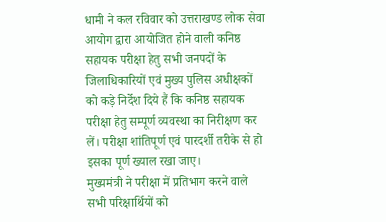धामी ने कल रविवार को उत्तराखण्ड लोक सेवा आयोग द्वारा आयोजित होने वाली कनिष्ठ सहायक परीक्षा हेतु सभी जनपदों के जिलाधिकारियों एवं मुख्य पुलिस अधीक्षकों को कड़े निर्देश दिये हैं कि कनिष्ठ सहायक परीक्षा हेतु सम्पूर्ण व्यवस्था का निरीक्षण कर लें। परीक्षा शांतिपूर्ण एवं पारदर्शी तरीके से हो इसका पूर्ण ख्याल रखा जाए।
मुख्यमंत्री ने परीक्षा में प्रतिभाग करने वाले सभी परिक्षार्थियों को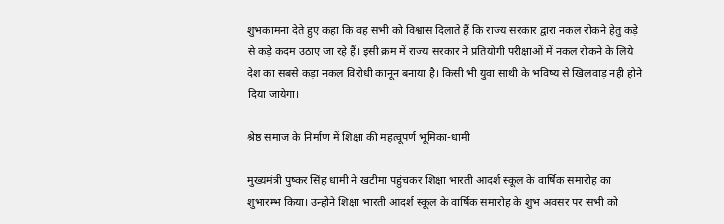शुभकामना देते हुए कहा कि वह सभी को विश्वास दिलाते हैं कि राज्य सरकार द्वारा नकल रोकने हेतु कड़े से कड़े कदम उठाए जा रहे हैं। इसी क्रम में राज्य सरकार ने प्रतियोगी परीक्षाओं में नकल रोकने के लिये देश का सबसे कड़ा नकल विरोधी कानून बनाया है। किसी भी युवा साथी के भविष्य से खिलवाड़ नही होने दिया जायेगा।

श्रेष्ठ समाज के निर्माण में शिक्षा की महत्वूपर्ण भूमिका-धामी

मुख्यमंत्री पुष्कर सिंह धामी ने खटीमा पहुंचकर शिक्षा भारती आदर्श स्कूल के वार्षिक समारोह का शुभारम्भ किया। उन्होने शिक्षा भारती आदर्श स्कूल के वार्षिक समारोह के शुभ अवसर पर सभी को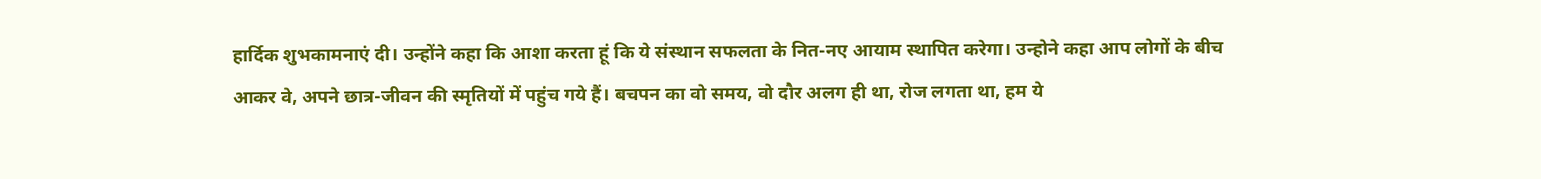हार्दिक शुभकामनाएं दी। उन्होंने कहा कि आशा करता हूं कि ये संस्थान सफलता के नित-नए आयाम स्थापित करेगा। उन्होने कहा आप लोगों के बीच आकर वे, अपने छात्र-जीवन की स्मृतियों में पहुंच गये हैं। बचपन का वो समय, वो दौर अलग ही था, रोज लगता था, हम ये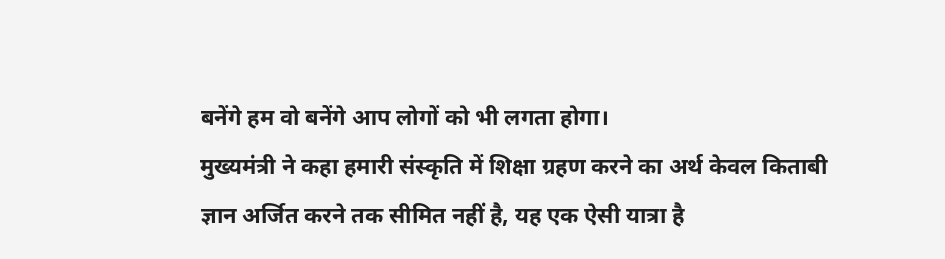बनेंगे हम वो बनेंगे आप लोगों को भी लगता होगा।
मुख्यमंत्री ने कहा हमारी संस्कृति में शिक्षा ग्रहण करने का अर्थ केवल किताबी ज्ञान अर्जित करने तक सीमित नहीं है, यह एक ऐसी यात्रा है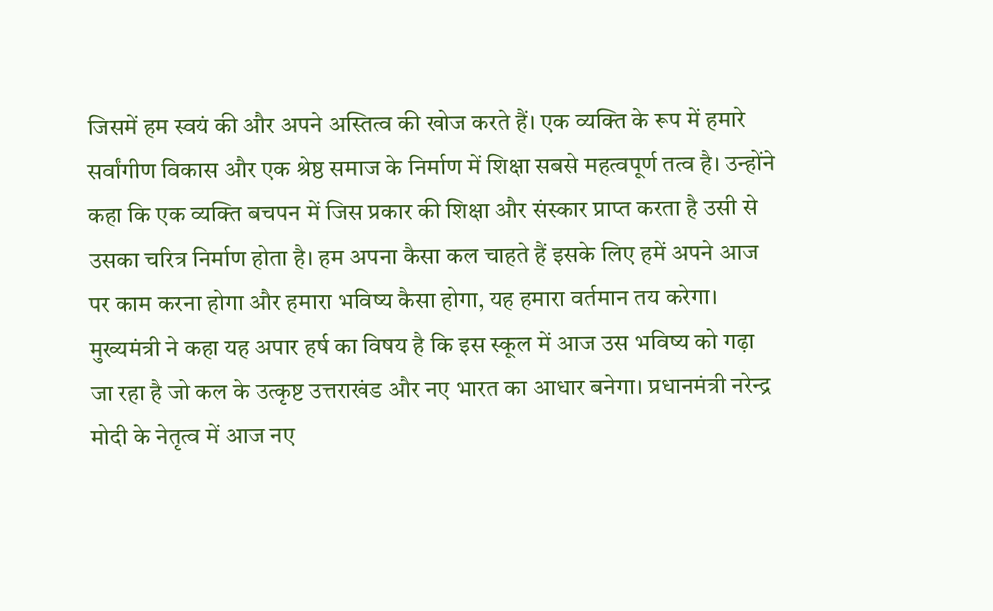जिसमें हम स्वयं की और अपने अस्तित्व की खोज करते हैं। एक व्यक्ति के रूप में हमारे सर्वांगीण विकास और एक श्रेष्ठ समाज के निर्माण में शिक्षा सबसे महत्वपूर्ण तत्व है। उन्होंने कहा कि एक व्यक्ति बचपन में जिस प्रकार की शिक्षा और संस्कार प्राप्त करता है उसी से उसका चरित्र निर्माण होता है। हम अपना कैसा कल चाहते हैं इसके लिए हमें अपने आज पर काम करना होगा और हमारा भविष्य कैसा होगा, यह हमारा वर्तमान तय करेगा।
मुख्यमंत्री ने कहा यह अपार हर्ष का विषय है कि इस स्कूल में आज उस भविष्य को गढ़ा जा रहा है जो कल के उत्कृष्ट उत्तराखंड और नए भारत का आधार बनेगा। प्रधानमंत्री नरेन्द्र मोदी के नेतृत्व में आज नए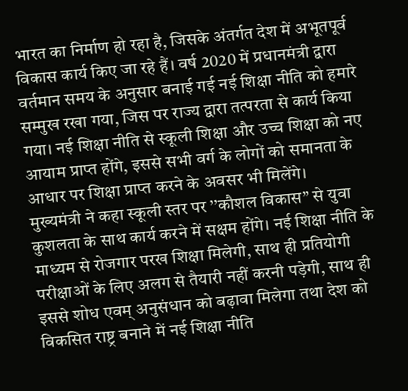भारत का निर्माण हो रहा है, जिसके अंतर्गत देश में अभूतपूर्व विकास कार्य किए जा रहे हैं। वर्ष 2020 में प्रधानमंत्री द्वारा वर्तमान समय के अनुसार बनाई गई नई शिक्षा नीति को हमारे सम्मुख रखा गया, जिस पर राज्य द्वारा तत्परता से कार्य किया गया। नई शिक्षा नीति से स्कूली शिक्षा और उच्च शिक्षा को नए आयाम प्राप्त होंगे, इससे सभी वर्ग के लोगों को समानता के आधार पर शिक्षा प्राप्त करने के अवसर भी मिलेंगे।
मुख्यमंत्री ने कहा स्कूली स्तर पर ’’कौशल विकास’’ से युवा कुशलता के साथ कार्य करने में सक्षम होंगे। नई शिक्षा नीति के माध्यम से रोजगार परख शिक्षा मिलेगी, साथ ही प्रतियोगी परीक्षाओं के लिए अलग से तैयारी नहीं करनी पड़ेगी, साथ ही इससे शोध एवम् अनुसंधान को बढ़ावा मिलेगा तथा देश को विकसित राष्ट्र बनाने में नई शिक्षा नीति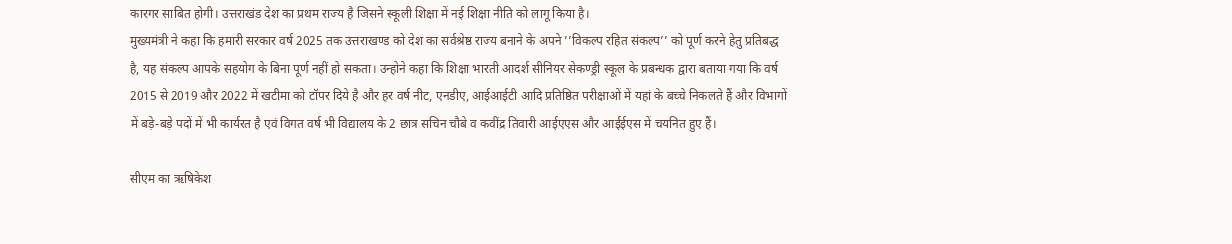कारगर साबित होगी। उत्तराखंड देश का प्रथम राज्य है जिसने स्कूली शिक्षा में नई शिक्षा नीति को लागू किया है।
मुख्यमंत्री ने कहा कि हमारी सरकार वर्ष 2025 तक उत्तराखण्ड को देश का सर्वश्रेष्ठ राज्य बनाने के अपने ’’विकल्प रहित संकल्प’’ को पूर्ण करने हेतु प्रतिबद्ध है, यह संकल्प आपके सहयोग के बिना पूर्ण नहीं हो सकता। उन्होने कहा कि शिक्षा भारती आदर्श सीनियर सेकण्ड्री स्कूल के प्रबन्धक द्वारा बताया गया कि वर्ष 2015 से 2019 और 2022 में खटीमा को टॉपर दिये है और हर वर्ष नीट, एनडीए, आईआईटी आदि प्रतिष्ठित परीक्षाओं में यहां के बच्चे निकलते हैं और विभागों में बड़े-बड़े पदों में भी कार्यरत है एवं विगत वर्ष भी विद्यालय के 2 छात्र सचिन चौबे व कवींद्र तिवारी आईएएस और आईईएस में चयनित हुए हैं।

सीएम का ऋषिकेश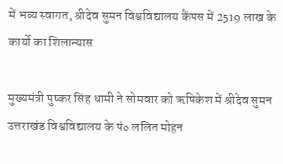में भव्य स्वागत, श्रीदेव सुमन विश्वविद्यालय कैंपस में 2519 लाख के कार्यो का शिलान्यास

मुख्यमंत्री पुष्कर सिंह धामी ने सोमवार को ऋषिकेश में श्रीदेव सुमन उत्तराखंड विश्वविद्यालय के पं० ललित मोहन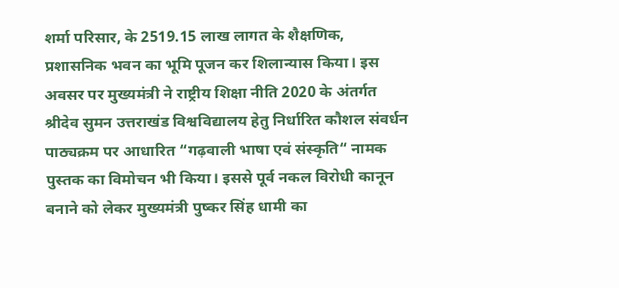शर्मा परिसार, के 2519.15 लाख लागत के शैक्षणिक, प्रशासनिक भवन का भूमि पूजन कर शिलान्यास किया। इस अवसर पर मुख्यमंत्री ने राष्ट्रीय शिक्षा नीति 2020 के अंतर्गत श्रीदेव सुमन उत्तराखंड विश्वविद्यालय हेतु निर्धारित कौशल संवर्धन पाठ्यक्रम पर आधारित “गढ़वाली भाषा एवं संस्कृति“ नामक पुस्तक का विमोचन भी किया। इससे पूर्व नकल विरोधी कानून बनाने को लेकर मुख्यमंत्री पुष्कर सिंह धामी का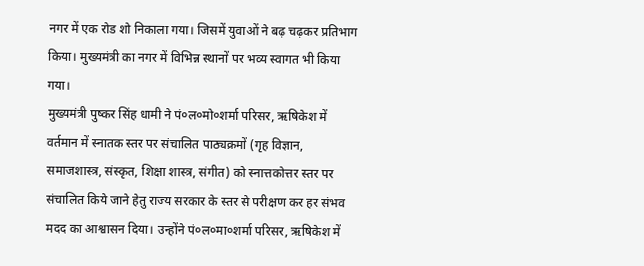नगर में एक रोड शो निकाला गया। जिसमें युवाओं ने बढ़ चढ़कर प्रतिभाग किया। मुख्यमंत्री का नगर में विभिन्न स्थानों पर भव्य स्वागत भी किया गया।
मुख्यमंत्री पुष्कर सिंह धामी ने पं०ल०मो०शर्मा परिसर, ऋषिकेश में वर्तमान में स्नातक स्तर पर संचालित पाठ्यक्रमों (गृह विज्ञान, समाजशास्त्र, संस्कृत, शिक्षा शास्त्र, संगीत) को स्नात्तकोत्तर स्तर पर संचालित किये जाने हेतु राज्य सरकार के स्तर से परीक्षण कर हर संभव मदद का आश्वासन दिया। उन्होंने पं०ल०मा०शर्मा परिसर, ऋषिकेश में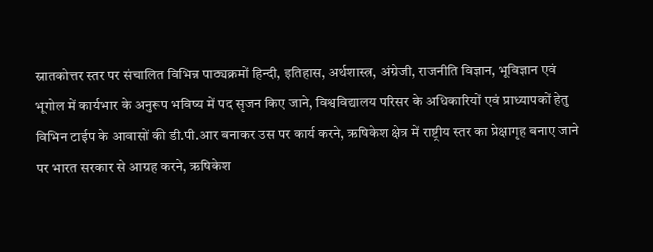स्नातकोत्तर स्तर पर संचालित विभिन्न पाठ्यक्रमों हिन्दी, इतिहास, अर्थशास्त्र, अंग्रेजी, राजनीति विज्ञान, भूविज्ञान एवं भूगोल में कार्यभार के अनुरूप भविष्य में पद सृजन किए जाने, विश्वविद्यालय परिसर के अधिकारियों एवं प्राध्यापकों हेतु विभिन टाईप के आवासों की डी.पी.आर बनाकर उस पर कार्य करने, ऋषिकेश क्षेत्र में राष्ट्रीय स्तर का प्रेक्षागृह बनाए जाने पर भारत सरकार से आग्रह करने, ऋषिकेश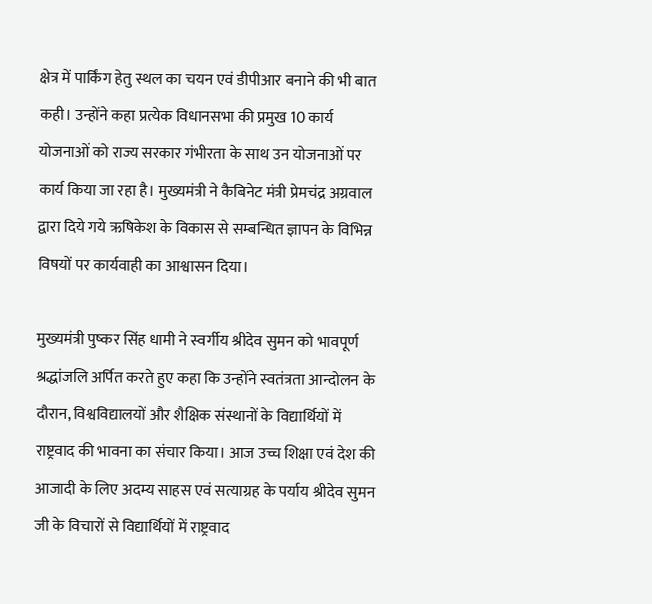क्षेत्र में पार्किंग हेतु स्थल का चयन एवं डीपीआर बनाने की भी बात कही। उन्होंने कहा प्रत्येक विधानसभा की प्रमुख 10 कार्य योजनाओं को राज्य सरकार गंभीरता के साथ उन योजनाओं पर कार्य किया जा रहा है। मुख्यमंत्री ने कैबिनेट मंत्री प्रेमचंद्र अग्रवाल द्वारा दिये गये ऋषिकेश के विकास से सम्बन्धित ज्ञापन के विभिन्न विषयों पर कार्यवाही का आश्वासन दिया।

मुख्यमंत्री पुष्कर सिंह धामी ने स्वर्गीय श्रीदेव सुमन को भावपूर्ण श्रद्धांजलि अर्पित करते हुए कहा कि उन्होंने स्वतंत्रता आन्दोलन के दौरान, विश्वविद्यालयों और शैक्षिक संस्थानों के विद्यार्थियों में राष्ट्रवाद की भावना का संचार किया। आज उच्च शिक्षा एवं देश की आजादी के लिए अदम्य साहस एवं सत्याग्रह के पर्याय श्रीदेव सुमन जी के विचारों से विद्यार्थियों में राष्ट्रवाद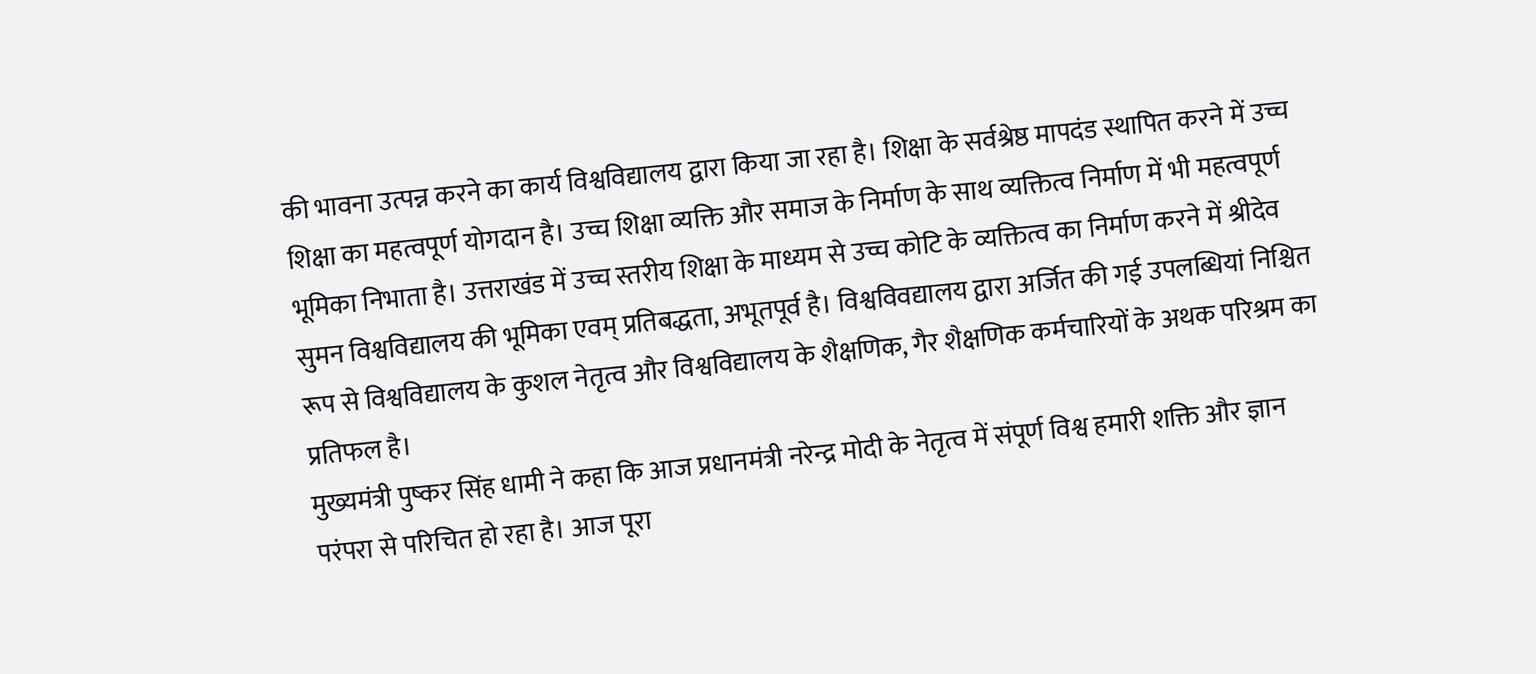की भावना उत्पन्न करने का कार्य विश्वविद्यालय द्वारा किया जा रहा है। शिक्षा के सर्वश्रेष्ठ मापदंड स्थापित करने में उच्च शिक्षा का महत्वपूर्ण योगदान है। उच्च शिक्षा व्यक्ति और समाज के निर्माण के साथ व्यक्तित्व निर्माण में भी महत्वपूर्ण भूमिका निभाता है। उत्तराखंड में उच्च स्तरीय शिक्षा के माध्यम से उच्च कोटि के व्यक्तित्व का निर्माण करने में श्रीदेव सुमन विश्वविद्यालय की भूमिका एवम् प्रतिबद्धता, अभूतपूर्व है। विश्वविवद्यालय द्वारा अर्जित की गई उपलब्धियां निश्चित रूप से विश्वविद्यालय के कुशल नेतृत्व और विश्वविद्यालय के शैक्षणिक, गैर शैक्षणिक कर्मचारियों के अथक परिश्रम का प्रतिफल है।
मुख्यमंत्री पुष्कर सिंह धामी ने कहा कि आज प्रधानमंत्री नरेन्द्र मोदी के नेतृत्व में संपूर्ण विश्व हमारी शक्ति और ज्ञान परंपरा से परिचित हो रहा है। आज पूरा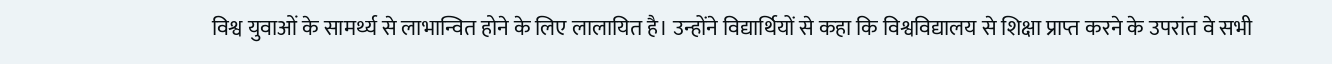विश्व युवाओं के सामर्थ्य से लाभान्वित होने के लिए लालायित है। उन्होंने विद्यार्थियों से कहा कि विश्वविद्यालय से शिक्षा प्राप्त करने के उपरांत वे सभी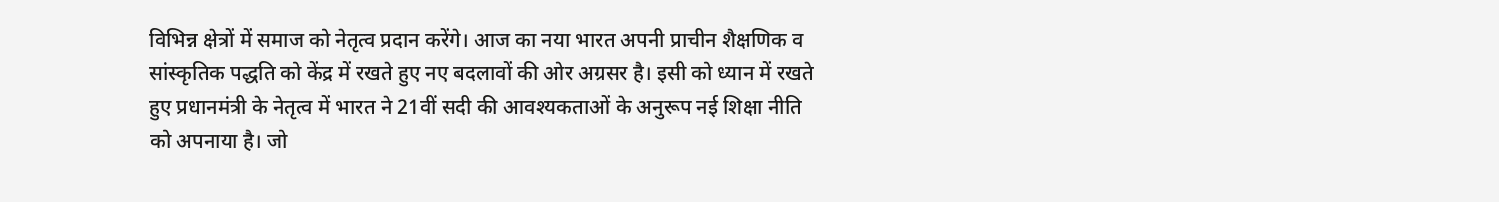विभिन्न क्षेत्रों में समाज को नेतृत्व प्रदान करेंगे। आज का नया भारत अपनी प्राचीन शैक्षणिक व सांस्कृतिक पद्धति को केंद्र में रखते हुए नए बदलावों की ओर अग्रसर है। इसी को ध्यान में रखते हुए प्रधानमंत्री के नेतृत्व में भारत ने 21वीं सदी की आवश्यकताओं के अनुरूप नई शिक्षा नीति को अपनाया है। जो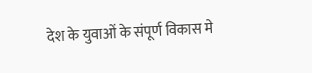देश के युवाओं के संपूर्ण विकास मे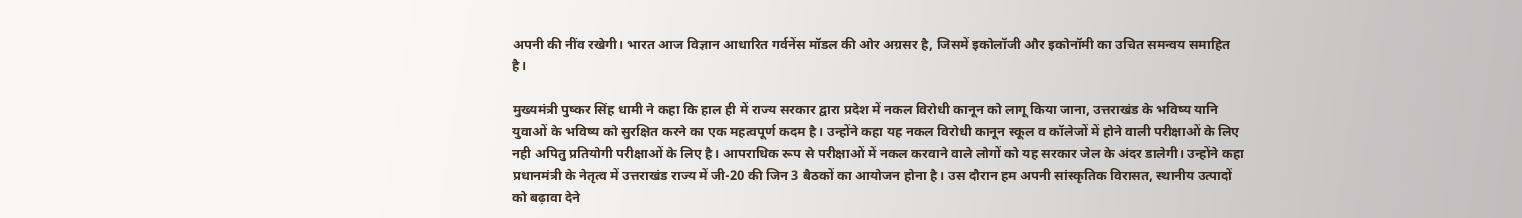अपनी की नींव रखेगी। भारत आज विज्ञान आधारित गर्वनेंस मॉडल की ओर अग्रसर है, जिसमें इकोलॉजी और इकोनॉमी का उचित समन्वय समाहित है।

मुख्यमंत्री पुष्कर सिंह धामी ने कहा कि हाल ही में राज्य सरकार द्वारा प्रदेश में नकल विरोधी कानून को लागू किया जाना, उत्तराखंड के भविष्य यानि युवाओं के भविष्य को सुरक्षित करने का एक महत्वपूर्ण कदम है। उन्होंने कहा यह नकल विरोधी कानून स्कूल व कॉलेजों में होने वाली परीक्षाओं के लिए नही अपितु प्रतियोगी परीक्षाओं के लिए है। आपराधिक रूप से परीक्षाओं में नकल करवाने वाले लोगों को यह सरकार जेल के अंदर डालेगी। उन्होंने कहा प्रधानमंत्री के नेतृत्व में उत्तराखंड राज्य में जी-20 की जिन 3 बैठकों का आयोजन होना है। उस दौरान हम अपनी सांस्कृतिक विरासत, स्थानीय उत्पादों को बढ़ावा देने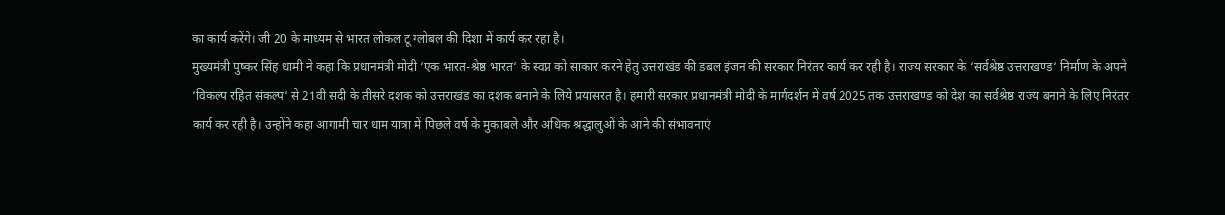का कार्य करेंगे। जी 20 के माध्यम से भारत लोकल टू ग्लोबल की दिशा में कार्य कर रहा है।
मुख्यमंत्री पुष्कर सिंह धामी ने कहा कि प्रधानमंत्री मोदी ‘एक भारत-श्रेष्ठ भारत‘ के स्वप्न को साकार करने हेतु उत्तराखंड की डबल इंजन की सरकार निरंतर कार्य कर रही है। राज्य सरकार के ‘सर्वश्रेष्ठ उत्तराखण्ड‘ निर्माण के अपने ‘विकल्प रहित संकल्प‘ से 21वी सदी के तीसरे दशक को उत्तराखंड का दशक बनाने के लिये प्रयासरत है। हमारी सरकार प्रधानमंत्री मोदी के मार्गदर्शन में वर्ष 2025 तक उत्तराखण्ड को देश का सर्वश्रेष्ठ राज्य बनाने के लिए निरंतर कार्य कर रही है। उन्होंने कहा आगामी चार धाम यात्रा में पिछले वर्ष के मुकाबले और अधिक श्रद्धालुओं के आने की संभावनाएं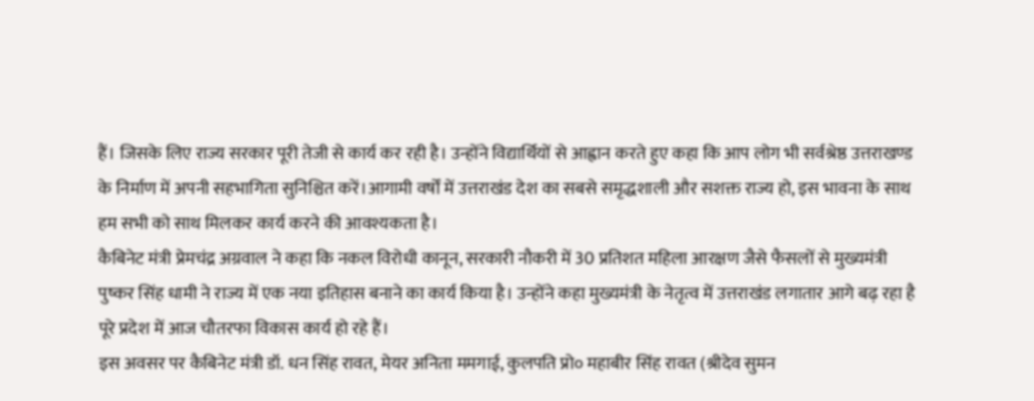हैं। जिसके लिए राज्य सरकार पूरी तेजी से कार्य कर रही है। उन्होंने विद्यार्थियों से आह्वान करते हुए कहा कि आप लोग भी सर्वश्रेष्ठ उत्तराखण्ड के निर्माण में अपनी सहभागिता सुनिश्चित करें।आगामी वर्षों में उत्तराखंड देश का सबसे समृद्धशाली और सशक्त राज्य हो, इस भावना के साथ हम सभी को साथ मिलकर कार्य करने की आवश्यकता है।
कैबिनेट मंत्री प्रेमचंद्र अग्रवाल ने कहा कि नकल विरोधी कानून, सरकारी नौकरी में 30 प्रतिशत महिला आरक्षण जैसे फैसलों से मुख्यमंत्री पुष्कर सिंह धामी ने राज्य में एक नया इतिहास बनाने का कार्य किया है। उन्होंने कहा मुख्यमंत्री के नेतृत्व में उत्तराखंड लगातार आगे बढ़ रहा है पूरे प्रदेश में आज चौतरफा विकास कार्य हो रहे हैं।
इस अवसर पर कैबिनेट मंत्री डॉ. धन सिंह रावत, मेयर अनिता ममगाई, कुलपति प्रो० महाबीर सिंह रावत (श्रीदेव सुमन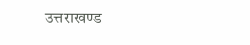उत्तराखण्ड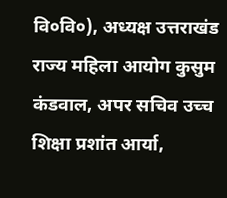वि०वि०), अध्यक्ष उत्तराखंड राज्य महिला आयोग कुसुम कंडवाल, अपर सचिव उच्च शिक्षा प्रशांत आर्या,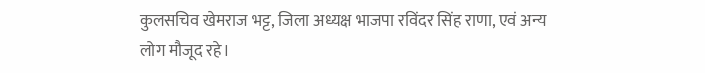कुलसचिव खेमराज भट्ट, जिला अध्यक्ष भाजपा रविंदर सिंह राणा, एवं अन्य लोग मौजूद रहे।